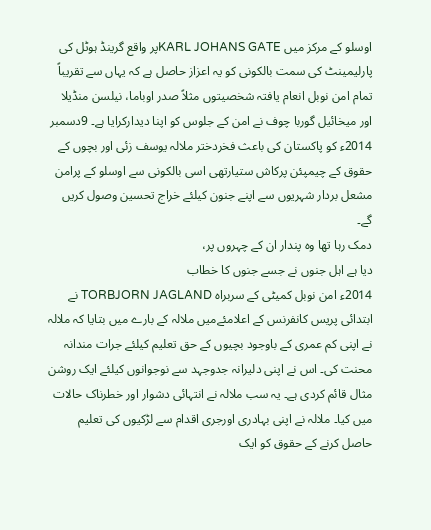اوسلو کے مرکز میں KARL JOHANS GATEپر واقع گرینڈ ہوٹل کی پارلیمینٹ کی سمت بالکونی کو یہ اعزاز حاصل ہے کہ یہاں سے تقریباً تمام امن نوبل انعام یافتہ شخصیتوں مثلاً صدر اوباما، نیلسن منڈیلا اور میخائیل گوربا چوف نے امن کے جلوس کو اپنا دیدارکرایا ہے۔ 9دسمبر 2014ء کو پاکستان کی باعث فخردختر ملالہ یوسف زئی اور بچوں کے حقوق کے چیمپئن پرکاش ستیارتھی اسی بالکونی سے اوسلو کے پرامن مشعل بردار شہریوں سے اپنے جنون کیلئے خراج تحسین وصول کریں گے۔
دمک رہا تھا وہ پندار ان کے چہروں پر،
دیا ہے اہل جنوں نے جسے جنوں کا خطاب
2014ء امن نوبل کمیٹی کے سربراہ TORBJORN JAGLAND نے ابتدائی پریس کانفرنس کے اعلامئےمیں ملالہ کے بارے میں بتایا کہ ملالہ نے اپنی کم عمری کے باوجود بچیوں کے حق تعلیم کیلئے جرات مندانہ محنت کی۔ اس نے اپنی دلیرانہ جدوجہد سے نوجوانوں کیلئے ایک روشن مثال قائم کردی ہے۔ یہ سب ملالہ نے انتہائی دشوار اور خطرناک حالات میں کیا۔ ملالہ نے اپنی بہادری اورجری اقدام سے لڑکیوں کی تعلیم حاصل کرنے کے حقوق کو ایک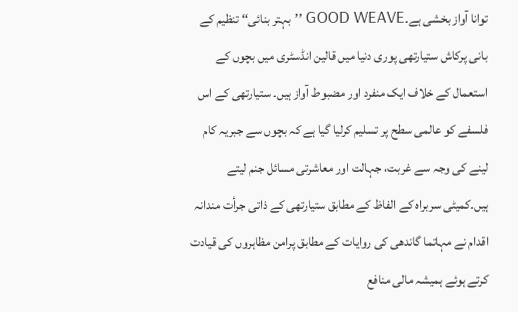توانا آواز بخشی ہے۔GOOD WEAVE ’’بہتر بنائی‘‘ تنظیم کے بانی پرکاش ستیارتھی پوری دنیا میں قالین انڈسٹری میں بچوں کے استعمال کے خلاف ایک منفرد اور مضبوط آواز ہیں۔ ستیارتھی کے اس فلسفے کو عالمی سطح پر تسلیم کرلیا گیا ہے کہ بچوں سے جبریہ کام لینے کی وجہ سے غربت، جہالت اور معاشرتی مسائل جنم لیتے ہیں۔کمیٹی سربراہ کے الفاظ کے مطابق ستیارتھی کے ذاتی جرأت مندانہ اقدام نے مہاتما گاندھی کی روایات کے مطابق پرامن مظاہروں کی قیادت کرتے ہوئے ہمیشہ مالی منافع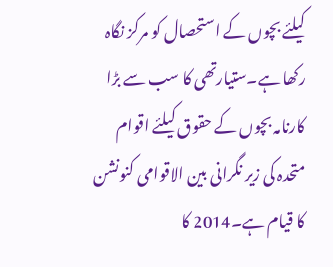کیلئے بچوں کے استحصال کو مرکز نگاہ رکھا ہے۔ستیارتھی کا سب سے بڑا کارنامہ بچوں کے حقوق کیلئے اقوام متحدہ کی زیر نگرانی بین الاقوامی کنونشن کا قیام ہے۔2014 کا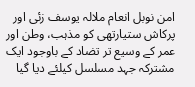امن نوبل انعام ملالہ یوسف زئی اور پرکاش ستیارتھی کو مذہب، وطن اور عمر کے وسیع تر تضاد کے باوجود ایک مشترکہ جہد مسلسل کیلئے دیا گیا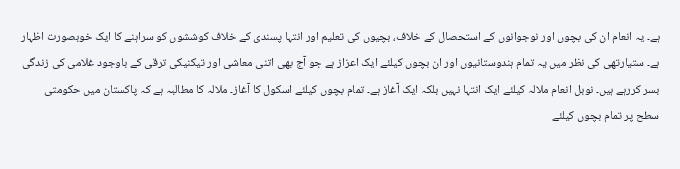ہے۔ یہ انعام ان کی بچوں اور نوجوانوں کے استحصال کے خلاف، بچیوں کی تعلیم اور انتہا پسندی کے خلاف کوششوں کو سراہنے کا ایک خوبصورت اظہار ہے۔ ستیارتھی کی نظر میں یہ تمام ہندوستانیوں اور ان بچوں کیلئے ایک اعزاز ہے جو آج بھی اتنی معاشی اور تیکنیکی ترقی کے باوجود غلامی کی زندگی بسر کررہے ہیں۔ نوبل انعام ملالہ کیلئے ایک انتہا نہیں بلکہ ایک آغاز ہے۔ تمام بچوں کیلئے اسکول کا آغاز۔ ملالہ کا مطالبہ ہے کہ پاکستان میں حکومتی سطح پر تمام بچوں کیلئے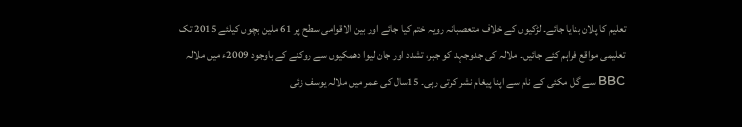تعلیم کا پلان بنایا جائے۔ لڑکیوں کے خلاف متعصبانہ رویہ ختم کیا جائے اور بین الاقوامی سطح پر 61 ملین بچوں کیلئے 2015 تک تعلیمی مواقع فراہم کئے جائیں۔ ملالہ کی جدوجہد کو جبر، تشدد اور جان لیوا دھمکیوں سے روکنے کے باوجود 2009ء میں ملالہ BBC سے گل مکئی کے نام سے اپنا پیغام نشر کرتی رہی۔ 15سال کی عمر میں ملالہ یوسف زئی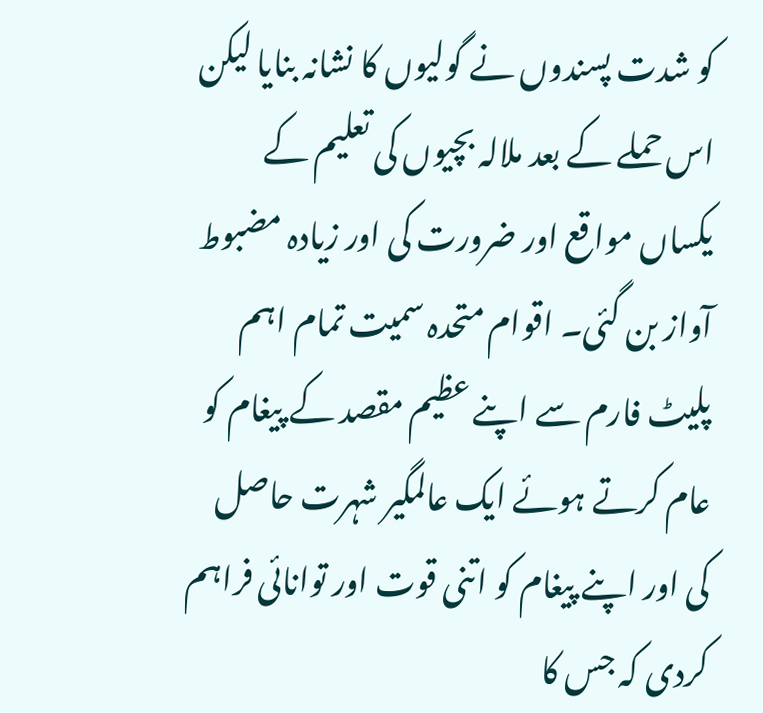کو شدت پسندوں نے گولیوں کا نشانہ بنایا لیکن اس حملے کے بعد ملالہ بچیوں کی تعلیم کے یکساں مواقع اور ضرورت کی اور زیادہ مضبوط آواز بن گئی۔ اقوام متحدہ سمیت تمام اہم پلیٹ فارم سے اپنے عظیم مقصد کے پیغام کو عام کرتے ہوئے ایک عالمگیر شہرت حاصل کی اور اپنے پیغام کو اتنی قوت اور توانائی فراہم کردی کہ جس کا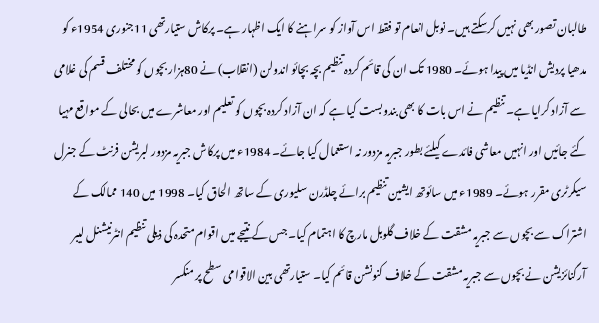طالبان تصور بھی نہیں کرسکتے ہیں۔ نوبل انعام تو فقط اس آواز کو سراہنے کا ایک اظہار ہے۔ پرکاش ستیارتھی 11جنوری 1954ء کو مدھیا پردیش انڈیا میں پیدا ہوئے۔ 1980 تک ان کی قائم کردہ تنظیم بچہ بچائو اندولن (انقلاب) نے 80ہزار بچوں کو مختلف قسم کی غلامی سے آزاد کرایا ہے۔ تنظیم نے اس بات کا بھی بندوبست کیا ہے کہ ان آزاد کردہ بچوں کو تعلیم اور معاشرے میں بحالی کے مواقع مہیا کئے جائیں اور انہیں معاشی فائدے کیلئے بطور جبریہ مزدور نہ استعمال کیا جائے۔ 1984ء میں پرکاش جبریہ مزدور لبریشن فرنٹ کے جنرل سیکرٹری مقرر ہوئے۔ 1989ء میں سائوتھ ایشین تنظیم برائے چلڈرن سلیوری کے ساتھ الحاق کیا۔ 1998 میں 140 ممالک کے اشتراک سے بچوں سے جبریہ مشقت کے خلاف گلوبل مارچ کا اہتمام کیا۔ جس کے نتیجے میں اقوام متحدہ کی ذیلی تنظیم انٹرنیشنل لیبر آرگنائزیشن نے بچوں سے جبریہ مشقت کے خلاف کنونشن قائم کیا۔ ستیارتھی بین الاقوامی سطح پر منکسر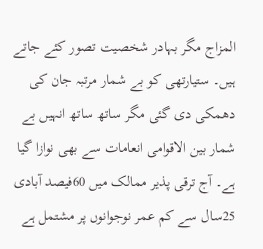المزاج مگر بہادر شخصیت تصور کئے جاتے ہیں۔ ستیارتھی کو بے شمار مرتبہ جان کی دھمکی دی گئی مگر ساتھ ساتھ انہیں بے شمار بین الاقوامی انعامات سے بھی نوازا گیا ہے۔ آج ترقی پذیر ممالک میں 60فیصد آبادی 25سال سے کم عمر نوجوانوں پر مشتمل ہے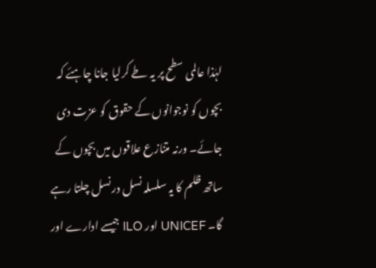لہٰذا عالمی سطح پر یہ طے کرلیا جانا چاہئے کہ بچوں کو نوجوانوں کے حقوق کو عزت دی جائے۔ ورنہ متنازع علاقوں میں بچوں کے ساتھ ظلم کا یہ سلسلہ نسل در نسل چلتا رہے گا۔ UNICEF اور ILO جیسے ادارے اور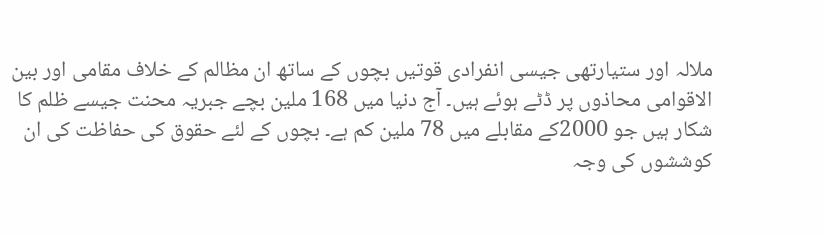ملالہ اور ستیارتھی جیسی انفرادی قوتیں بچوں کے ساتھ ان مظالم کے خلاف مقامی اور بین الاقوامی محاذوں پر ڈٹے ہوئے ہیں۔ آج دنیا میں 168 ملین بچے جبریہ محنت جیسے ظلم کا شکار ہیں جو 2000کے مقابلے میں 78 ملین کم ہے۔ بچوں کے لئے حقوق کی حفاظت کی ان کوششوں کی وجہ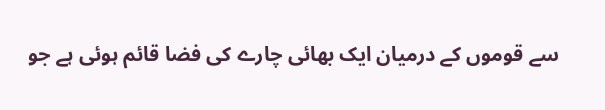سے قوموں کے درمیان ایک بھائی چارے کی فضا قائم ہوئی ہے جو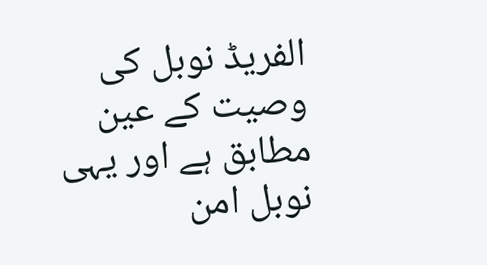الفریڈ نوبل کی وصیت کے عین مطابق ہے اور یہی نوبل امن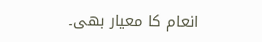انعام کا معیار بھی۔